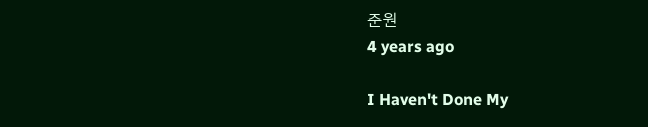준원
4 years ago

I Haven't Done My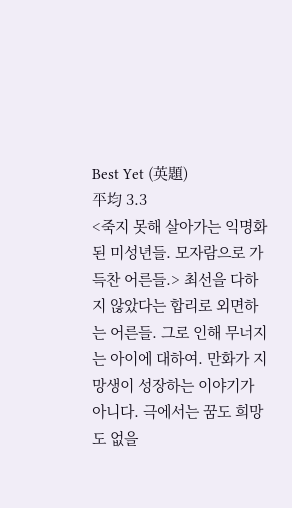Best Yet (英題)
平均 3.3
<죽지 못해 살아가는 익명화 된 미성년들. 모자람으로 가득찬 어른들.> 최선을 다하지 않았다는 합리로 외면하는 어른들. 그로 인해 무너지는 아이에 대하여. 만화가 지망생이 성장하는 이야기가 아니다. 극에서는 꿈도 희망도 없을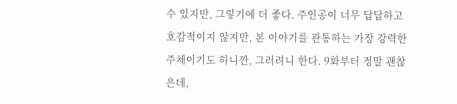수 있지만, 그렇기에 더 좋다. 주인공이 너무 답답하고 호감적이지 않지만, 본 이야기를 관통하는 가장 강력한 주체이기도 하니깐, 그러려니 한다. 9화부터 정말 괜찮은데,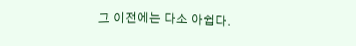그 이전에는 다소 아쉽다.